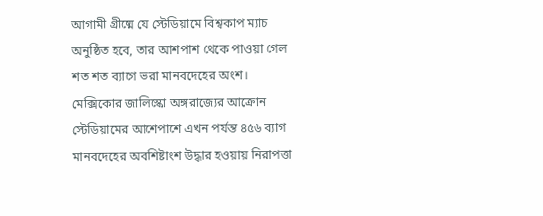আগামী গ্রীষ্মে যে স্টেডিয়ামে বিশ্বকাপ ম্যাচ অনুষ্ঠিত হবে, তার আশপাশ থেকে পাওয়া গেল শত শত ব্যাগে ভরা মানবদেহের অংশ। মেক্সিকোর জালিস্কো অঙ্গরাজ্যের আক্রোন স্টেডিয়ামের আশেপাশে এখন পর্যন্ত ৪৫৬ ব্যাগ মানবদেহের অবশিষ্টাংশ উদ্ধার হওয়ায় নিরাপত্তা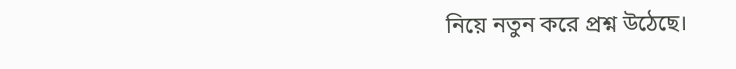নিয়ে নতুন করে প্রশ্ন উঠেছে।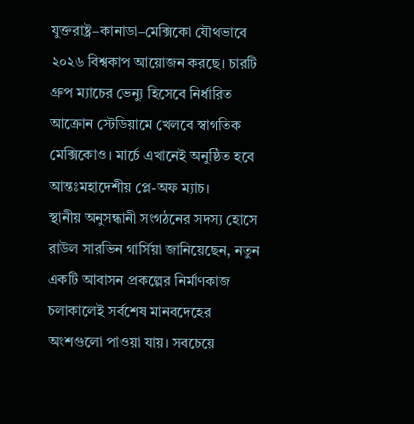যুক্তরাষ্ট্র–কানাডা–মেক্সিকো যৌথভাবে ২০২৬ বিশ্বকাপ আয়োজন করছে। চারটি গ্রুপ ম্যাচের ভেন্যু হিসেবে নির্ধারিত আক্রোন স্টেডিয়ামে খেলবে স্বাগতিক মেক্সিকোও। মার্চে এখানেই অনুষ্ঠিত হবে আন্তঃমহাদেশীয় প্লে-অফ ম্যাচ।
স্থানীয় অনুসন্ধানী সংগঠনের সদস্য হোসে রাউল সারভিন গার্সিয়া জানিয়েছেন, নতুন একটি আবাসন প্রকল্পের নির্মাণকাজ চলাকালেই সর্বশেষ মানবদেহের অংশগুলো পাওয়া যায়। সবচেয়ে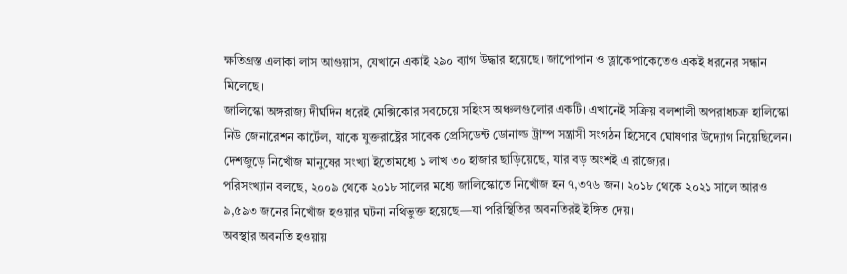ক্ষতিগ্রস্ত এলাকা লাস আগুয়াস, যেখানে একাই ২৯০ ব্যাগ উদ্ধার হয়েছে। জাপোপান ও ত্লাকেপাকেতেও একই ধরনের সন্ধান মিলেছে।
জালিস্কো অঙ্গরাজ্য দীর্ঘদিন ধরেই মেক্সিকোর সবচেয়ে সহিংস অঞ্চলগুলোর একটি। এখানেই সক্রিয় বলশালী অপরাধচক্র হালিস্কো নিউ জেনারেশন কার্টেল, যাকে যুক্তরাষ্ট্রের সাবেক প্রেসিডেন্ট ডোনাল্ড ট্রাম্প সন্ত্রাসী সংগঠন হিসেবে ঘোষণার উদ্যোগ নিয়েছিলেন। দেশজুড়ে নিখোঁজ মানুষের সংখ্যা ইতোমধ্যে ১ লাখ ৩০ হাজার ছাড়িয়েছে, যার বড় অংশই এ রাজ্যের।
পরিসংখ্যান বলছে, ২০০৯ থেকে ২০১৮ সালের মধ্যে জালিস্কোতে নিখোঁজ হন ৭,৩৭৬ জন। ২০১৮ থেকে ২০২১ সালে আরও ৯,৫৯৩ জনের নিখোঁজ হওয়ার ঘটনা নথিভুক্ত হয়েছে—যা পরিস্থিতির অবনতিরই ইঙ্গিত দেয়।
অবস্থার অবনতি হওয়ায়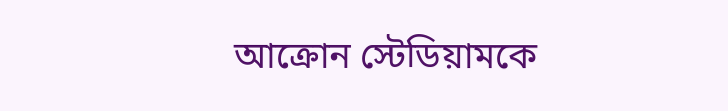আক্রোন স্টেডিয়ামকে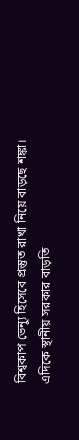বিশ্বকাপ ভেন্যু হিসেবে প্রস্তুত রাখা নিয়ে বাড়ছে শঙ্কা। এদিকে স্থানীয় সরকার বাড়তি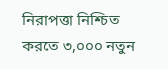নিরাপত্তা নিশ্চিত করতে ৩,০০০ নতুন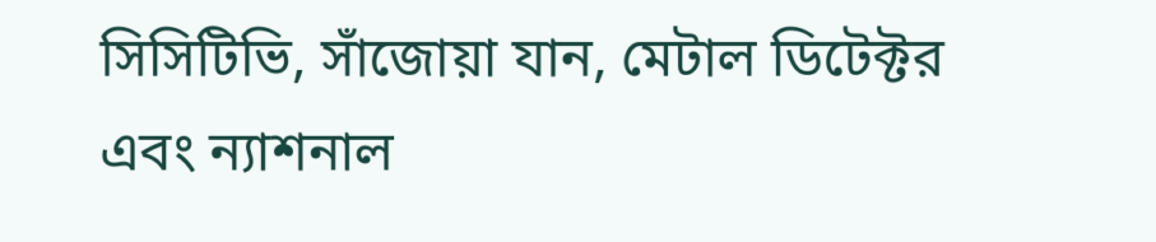সিসিটিভি, সাঁজোয়া যান, মেটাল ডিটেক্টর এবং ন্যাশনাল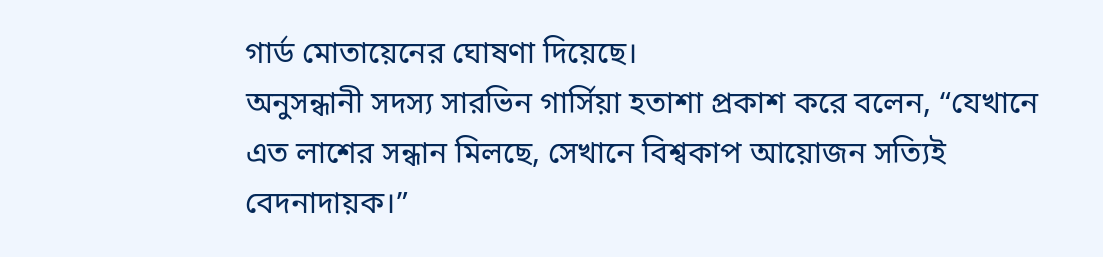গার্ড মোতায়েনের ঘোষণা দিয়েছে।
অনুসন্ধানী সদস্য সারভিন গার্সিয়া হতাশা প্রকাশ করে বলেন, “যেখানে এত লাশের সন্ধান মিলছে, সেখানে বিশ্বকাপ আয়োজন সত্যিই বেদনাদায়ক।”